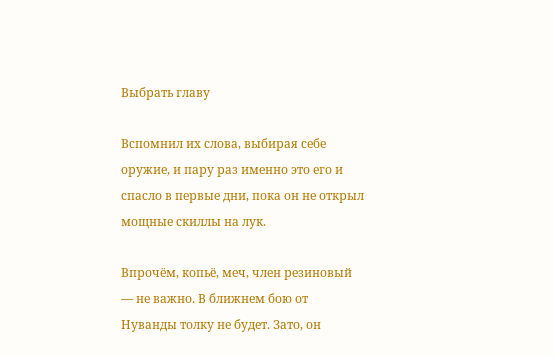Выбрать главу

Вспомнил их слова, выбирая себе оружие, и пару раз именно это его и спасло в первые дни, пока он не открыл мощные скиллы на лук.

Впрочём, копьё, меч, член резиновый — не важно. В ближнем бою от Нуванды толку не будет. Зато, он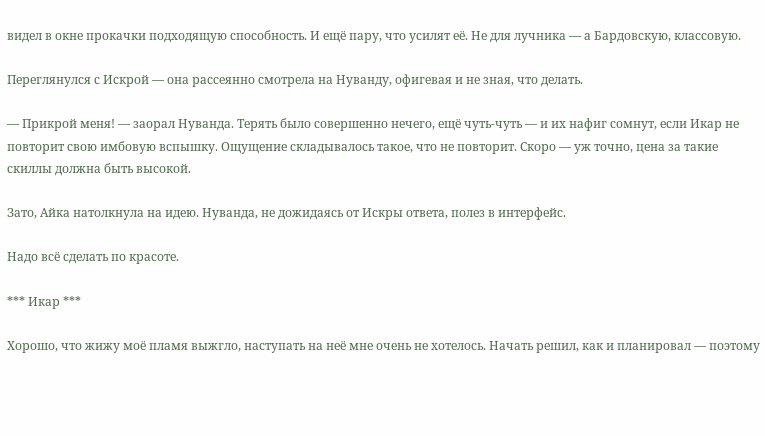видел в окне прокачки подходящую способность. И ещё пару, что усилят её. Не для лучника — а Бардовскую, классовую.

Переглянулся с Искрой — она рассеянно смотрела на Нуванду, офигевая и не зная, что делать.

— Прикрой меня! — заорал Нуванда. Терять было совершенно нечего, ещё чуть-чуть — и их нафиг сомнут, если Икар не повторит свою имбовую вспышку. Ощущение складывалось такое, что не повторит. Скоро — уж точно, цена за такие скиллы должна быть высокой.

Зато, Айка натолкнула на идею. Нуванда, не дожидаясь от Искры ответа, полез в интерфейс.

Надо всё сделать по красоте.

*** Икар ***

Хорошо, что жижу моё пламя выжгло, наступать на неё мне очень не хотелось. Начать решил, как и планировал — поэтому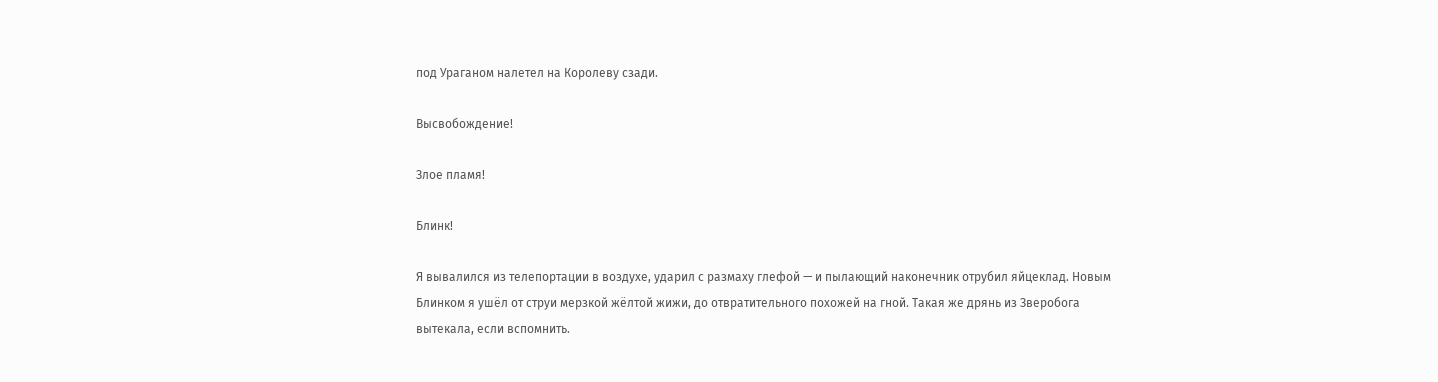под Ураганом налетел на Королеву сзади.

Высвобождение!

Злое пламя!

Блинк!

Я вывалился из телепортации в воздухе, ударил с размаху глефой — и пылающий наконечник отрубил яйцеклад. Новым Блинком я ушёл от струи мерзкой жёлтой жижи, до отвратительного похожей на гной. Такая же дрянь из Зверобога вытекала, если вспомнить.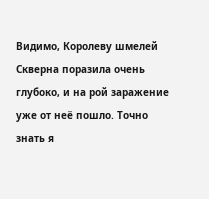Видимо, Королеву шмелей Скверна поразила очень глубоко, и на рой заражение уже от неё пошло. Точно знать я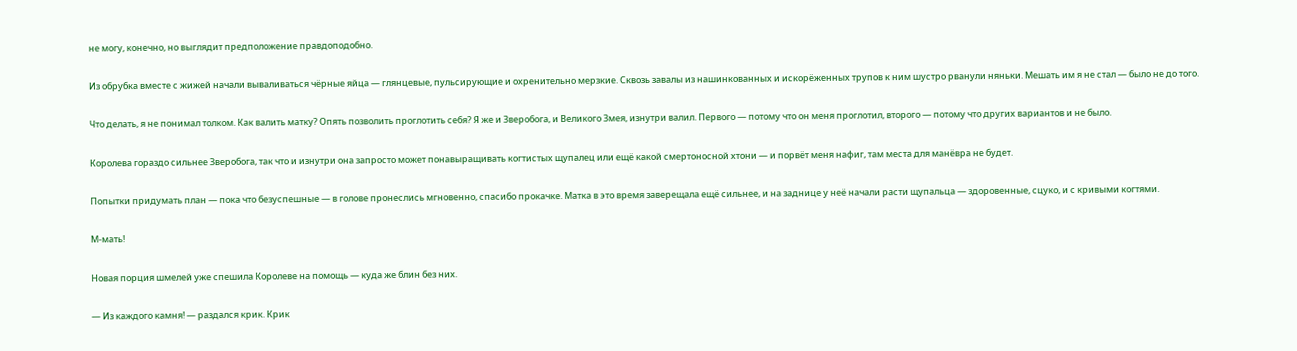не могу, конечно, но выглядит предположение правдоподобно.

Из обрубка вместе с жижей начали вываливаться чёрные яйца — глянцевые, пульсирующие и охренительно мерзкие. Сквозь завалы из нашинкованных и искорёженных трупов к ним шустро рванули няньки. Мешать им я не стал — было не до того.

Что делать, я не понимал толком. Как валить матку? Опять позволить проглотить себя? Я же и Зверобога, и Великого Змея, изнутри валил. Первого — потому что он меня проглотил, второго — потому что других вариантов и не было.

Королева гораздо сильнее Зверобога, так что и изнутри она запросто может понавыращивать когтистых щупалец или ещё какой смертоносной хтони — и порвёт меня нафиг, там места для манёвра не будет.

Попытки придумать план — пока что безуспешные — в голове пронеслись мгновенно, спасибо прокачке. Матка в это время заверещала ещё сильнее, и на заднице у неё начали расти щупальца — здоровенные, сцуко, и с кривыми когтями.

М-мать!

Новая порция шмелей уже спешила Королеве на помощь — куда же блин без них.

— Из каждого камня! — раздался крик. Крик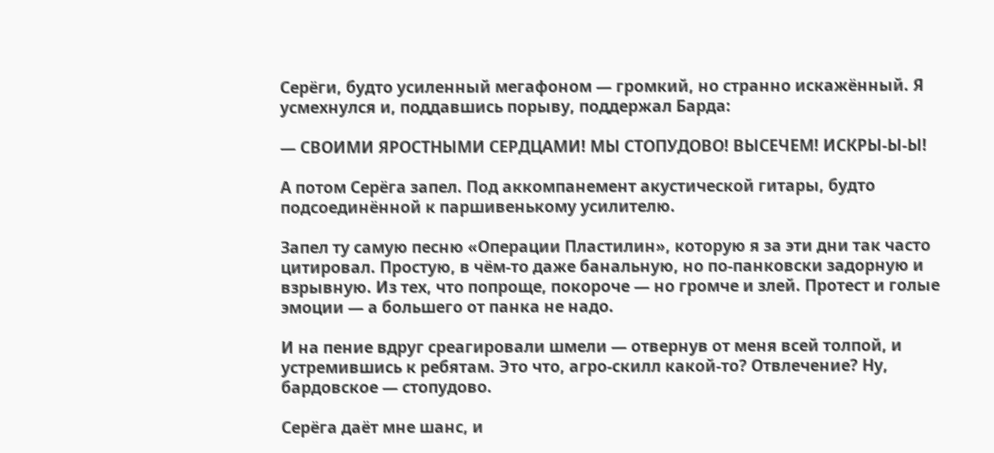Серёги, будто усиленный мегафоном — громкий, но странно искажённый. Я усмехнулся и, поддавшись порыву, поддержал Барда:

— СВОИМИ ЯРОСТНЫМИ СЕРДЦАМИ! МЫ СТОПУДОВО! ВЫСЕЧЕМ! ИСКРЫ-Ы-Ы!

А потом Серёга запел. Под аккомпанемент акустической гитары, будто подсоединённой к паршивенькому усилителю.

Запел ту самую песню «Операции Пластилин», которую я за эти дни так часто цитировал. Простую, в чём-то даже банальную, но по-панковски задорную и взрывную. Из тех, что попроще, покороче — но громче и злей. Протест и голые эмоции — а большего от панка не надо.

И на пение вдруг среагировали шмели — отвернув от меня всей толпой, и устремившись к ребятам. Это что, агро-скилл какой-то? Отвлечение? Ну, бардовское — стопудово.

Серёга даёт мне шанс, и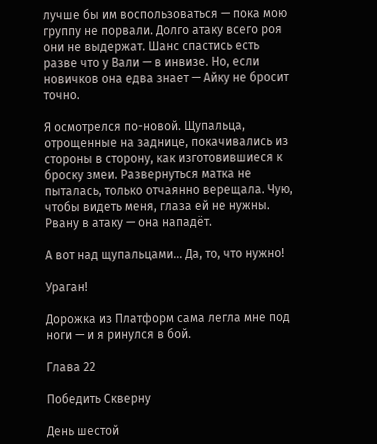лучше бы им воспользоваться — пока мою группу не порвали. Долго атаку всего роя они не выдержат. Шанс спастись есть разве что у Вали — в инвизе. Но, если новичков она едва знает — Айку не бросит точно.

Я осмотрелся по-новой. Щупальца, отрощенные на заднице, покачивались из стороны в сторону, как изготовившиеся к броску змеи. Развернуться матка не пыталась, только отчаянно верещала. Чую, чтобы видеть меня, глаза ей не нужны. Рвану в атаку — она нападёт.

А вот над щупальцами… Да, то, что нужно!

Ураган!

Дорожка из Платформ сама легла мне под ноги — и я ринулся в бой.

Глава 22

Победить Скверну

День шестой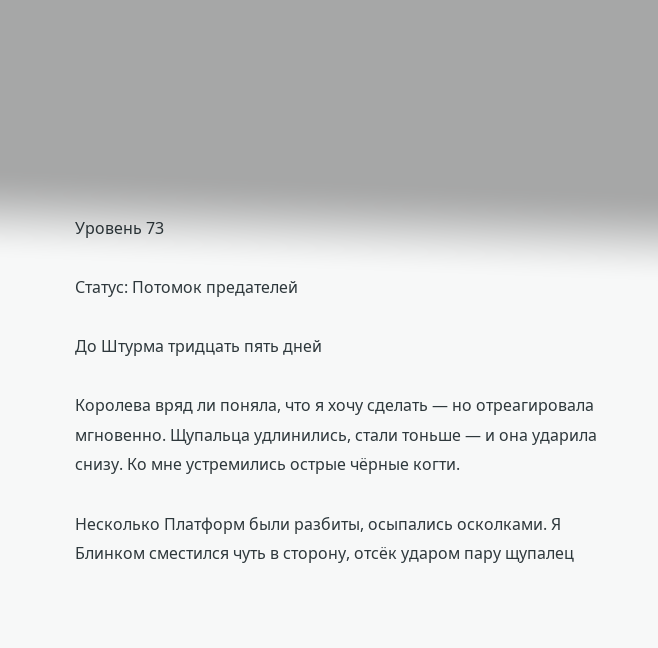Уровень 73

Статус: Потомок предателей

До Штурма тридцать пять дней

Королева вряд ли поняла, что я хочу сделать — но отреагировала мгновенно. Щупальца удлинились, стали тоньше — и она ударила снизу. Ко мне устремились острые чёрные когти.

Несколько Платформ были разбиты, осыпались осколками. Я Блинком сместился чуть в сторону, отсёк ударом пару щупалец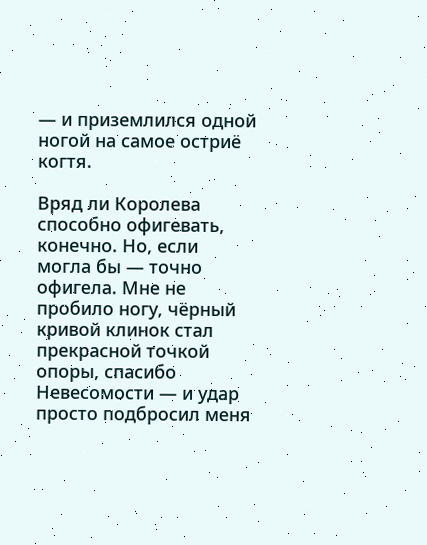— и приземлился одной ногой на самое остриё когтя.

Вряд ли Королева способно офигевать, конечно. Но, если могла бы — точно офигела. Мне не пробило ногу, чёрный кривой клинок стал прекрасной точкой опоры, спасибо Невесомости — и удар просто подбросил меня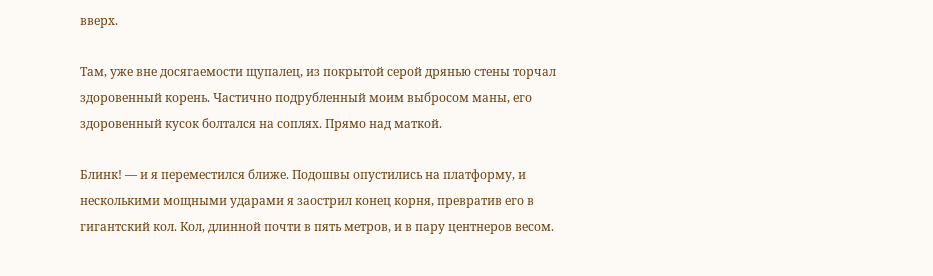вверх.

Там, уже вне досягаемости щупалец, из покрытой серой дрянью стены торчал здоровенный корень. Частично подрубленный моим выбросом маны, его здоровенный кусок болтался на соплях. Прямо над маткой.

Блинк! — и я переместился ближе. Подошвы опустились на платформу, и несколькими мощными ударами я заострил конец корня, превратив его в гигантский кол. Кол, длинной почти в пять метров, и в пару центнеров весом.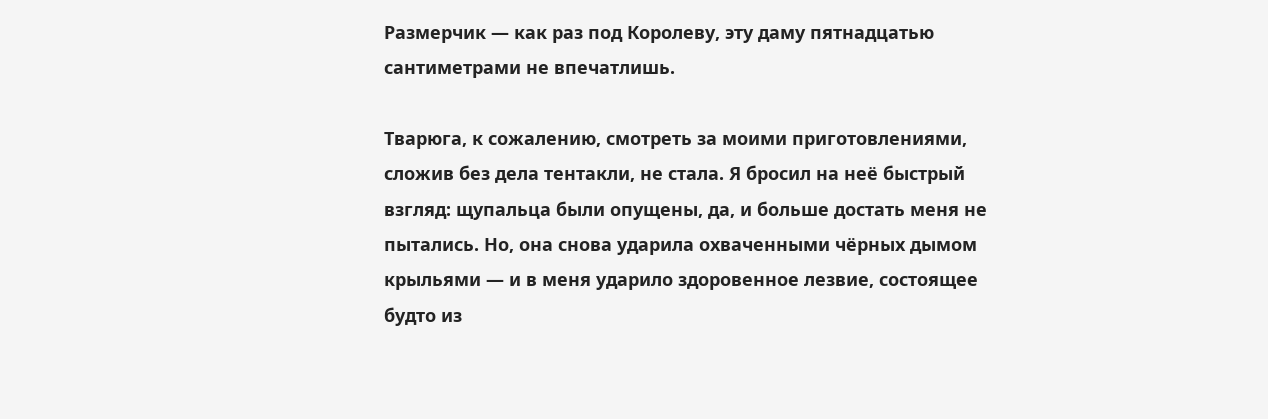Размерчик — как раз под Королеву, эту даму пятнадцатью сантиметрами не впечатлишь.

Тварюга, к сожалению, смотреть за моими приготовлениями, сложив без дела тентакли, не стала. Я бросил на неё быстрый взгляд: щупальца были опущены, да, и больше достать меня не пытались. Но, она снова ударила охваченными чёрных дымом крыльями — и в меня ударило здоровенное лезвие, состоящее будто из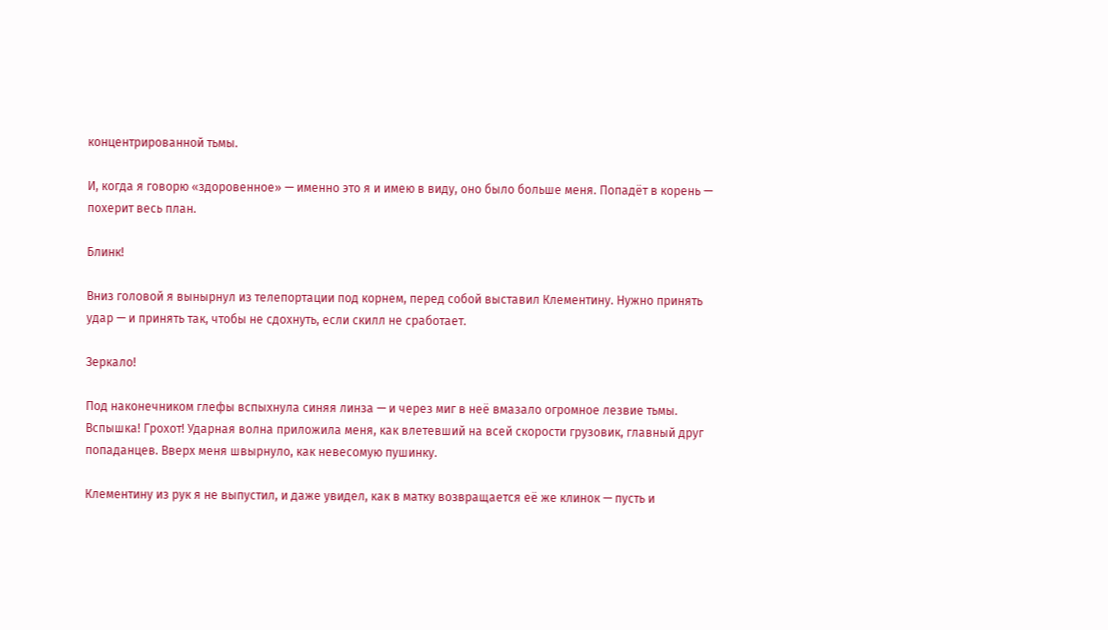концентрированной тьмы.

И, когда я говорю «здоровенное» — именно это я и имею в виду, оно было больше меня. Попадёт в корень — похерит весь план.

Блинк!

Вниз головой я вынырнул из телепортации под корнем, перед собой выставил Клементину. Нужно принять удар — и принять так, чтобы не сдохнуть, если скилл не сработает.

Зеркало!

Под наконечником глефы вспыхнула синяя линза — и через миг в неё вмазало огромное лезвие тьмы. Вспышка! Грохот! Ударная волна приложила меня, как влетевший на всей скорости грузовик, главный друг попаданцев. Вверх меня швырнуло, как невесомую пушинку.

Клементину из рук я не выпустил, и даже увидел, как в матку возвращается её же клинок — пусть и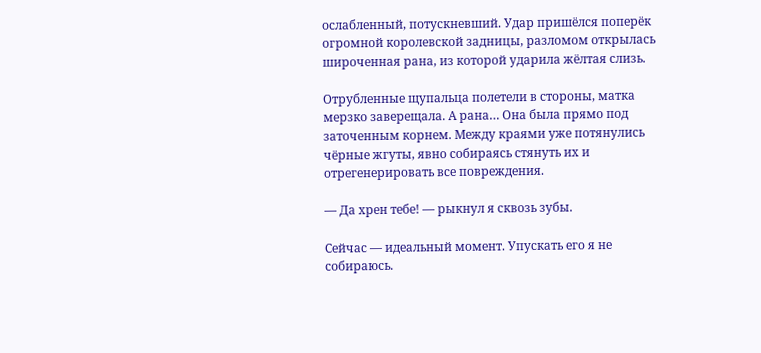ослабленный, потускневший. Удар пришёлся поперёк огромной королевской задницы, разломом открылась широченная рана, из которой ударила жёлтая слизь.

Отрубленные щупальца полетели в стороны, матка мерзко заверещала. А рана… Она была прямо под заточенным корнем. Между краями уже потянулись чёрные жгуты, явно собираясь стянуть их и отрегенерировать все повреждения.

— Да хрен тебе! — рыкнул я сквозь зубы.

Сейчас — идеальный момент. Упускать его я не собираюсь.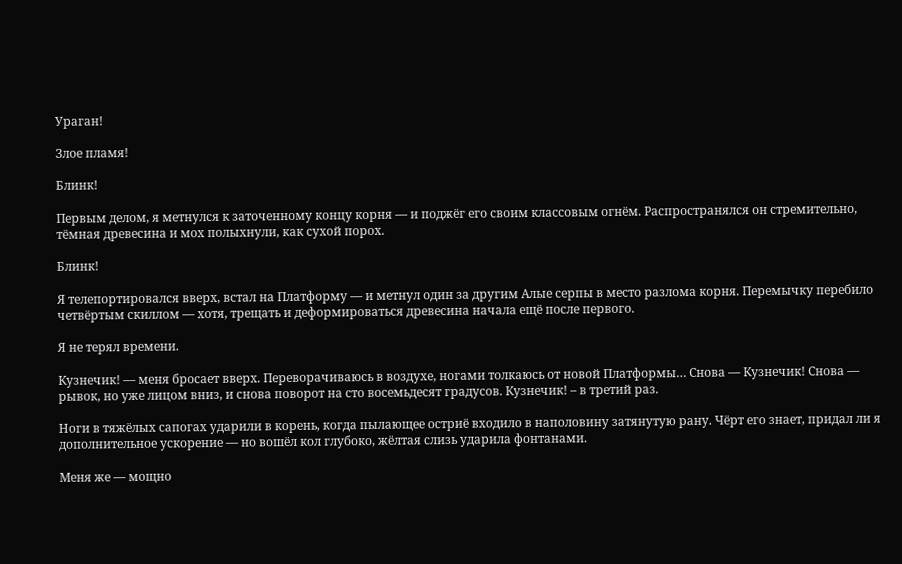Ураган!

Злое пламя!

Блинк!

Первым делом, я метнулся к заточенному концу корня — и поджёг его своим классовым огнём. Распространялся он стремительно, тёмная древесина и мох полыхнули, как сухой порох.

Блинк!

Я телепортировался вверх, встал на Платформу — и метнул один за другим Алые серпы в место разлома корня. Перемычку перебило четвёртым скиллом — хотя, трещать и деформироваться древесина начала ещё после первого.

Я не терял времени.

Кузнечик! — меня бросает вверх. Переворачиваюсь в воздухе, ногами толкаюсь от новой Платформы… Снова — Кузнечик! Снова — рывок, но уже лицом вниз, и снова поворот на сто восемьдесят градусов. Кузнечик! – в третий раз.

Ноги в тяжёлых сапогах ударили в корень, когда пылающее остриё входило в наполовину затянутую рану. Чёрт его знает, придал ли я дополнительное ускорение — но вошёл кол глубоко, жёлтая слизь ударила фонтанами.

Меня же — мощно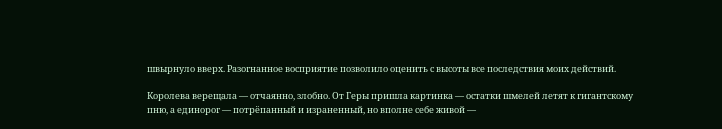швырнуло вверх. Разогнанное восприятие позволило оценить с высоты все последствия моих действий.

Королева верещала — отчаянно, злобно. От Геры пришла картинка — остатки шмелей летят к гигантскому пню, а единорог — потрёпанный и израненный, но вполне себе живой —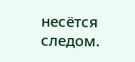несётся следом.